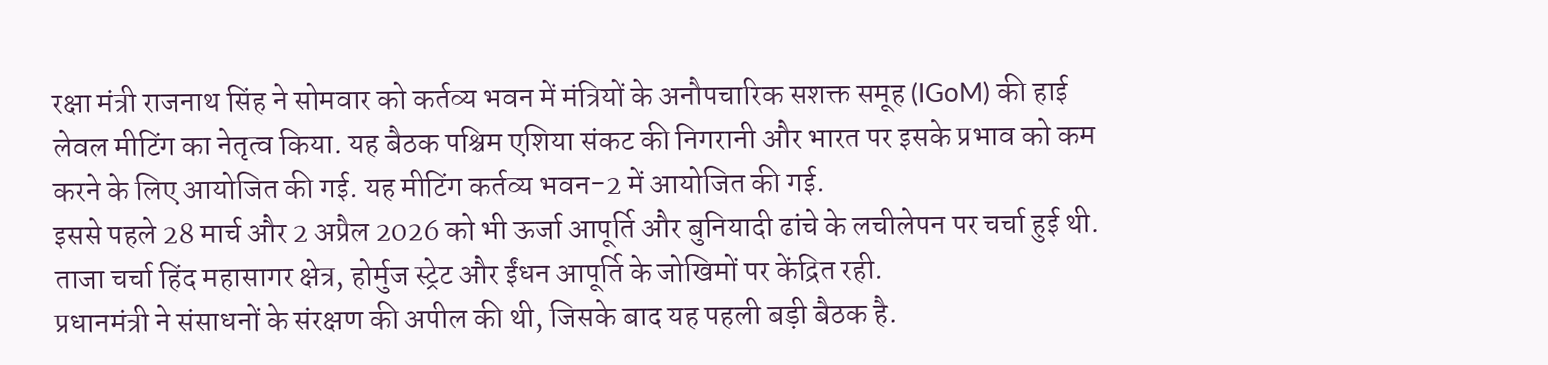रक्षा मंत्री राजनाथ सिंह ने सोमवार को कर्तव्य भवन में मंत्रियों के अनौपचारिक सशक्त समूह (IGoM) की हाई लेवल मीटिंग का नेतृत्व किया. यह बैठक पश्चिम एशिया संकट की निगरानी और भारत पर इसके प्रभाव को कम करने के लिए आयोजित की गई. यह मीटिंग कर्तव्य भवन-2 में आयोजित की गई.
इससे पहले 28 मार्च और 2 अप्रैल 2026 को भी ऊर्जा आपूर्ति और बुनियादी ढांचे के लचीलेपन पर चर्चा हुई थी. ताजा चर्चा हिंद महासागर क्षेत्र, होर्मुज स्ट्रेट और ईंधन आपूर्ति के जोखिमों पर केंद्रित रही.
प्रधानमंत्री ने संसाधनों के संरक्षण की अपील की थी, जिसके बाद यह पहली बड़ी बैठक है.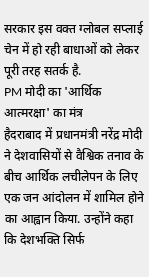सरकार इस वक्त ग्लोबल सप्लाई चेन में हो रही बाधाओं को लेकर पूरी तरह सतर्क है.
PM मोदी का 'आर्थिक आत्मरक्षा' का मंत्र
हैदराबाद में प्रधानमंत्री नरेंद्र मोदी ने देशवासियों से वैश्विक तनाव के बीच आर्थिक लचीलेपन के लिए एक जन आंदोलन में शामिल होने का आह्वान किया. उन्होंने कहा कि देशभक्ति सिर्फ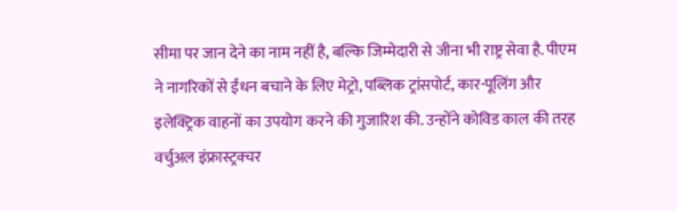सीमा पर जान देने का नाम नहीं है, बल्कि जिम्मेदारी से जीना भी राष्ट्र सेवा है. पीएम ने नागरिकों से ईंधन बचाने के लिए मेट्रो, पब्लिक ट्रांसपोर्ट, कार-पूलिंग और इलेक्ट्रिक वाहनों का उपयोग करने की गुजारिश की. उन्होंने कोविड काल की तरह वर्चुअल इंफ्रास्ट्रक्चर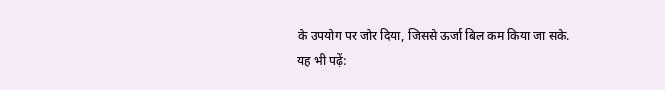के उपयोग पर जोर दिया, जिससे ऊर्जा बिल कम किया जा सके.
यह भी पढ़ें: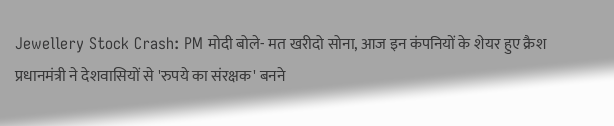Jewellery Stock Crash: PM मोदी बोले- मत खरीदो सोना, आज इन कंपनियों के शेयर हुए क्रैश
प्रधानमंत्री ने देशवासियों से 'रुपये का संरक्षक' बनने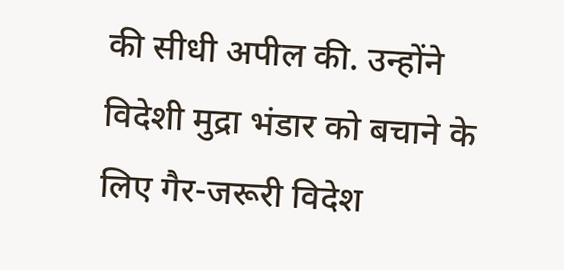की सीधी अपील की. उन्होंने विदेशी मुद्रा भंडार को बचाने के लिए गैर-जरूरी विदेश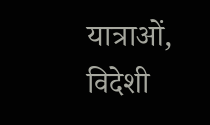यात्राओं, विदेशी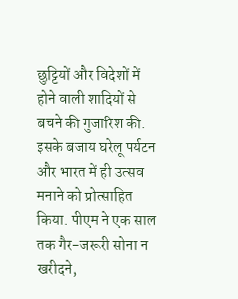छुट्टियों और विदेशों में होने वाली शादियों से बचने की गुजारिश की. इसके बजाय घरेलू पर्यटन और भारत में ही उत्सव मनाने को प्रोत्साहित किया. पीएम ने एक साल तक गैर-जरूरी सोना न खरीदने,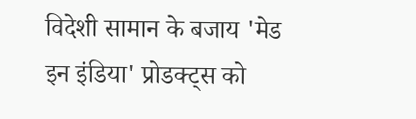विदेशी सामान के बजाय 'मेड इन इंडिया' प्रोडक्ट्स को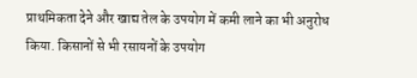प्राथमिकता देने और खाद्य तेल के उपयोग में कमी लाने का भी अनुरोध किया. किसानों से भी रसायनों के उपयोग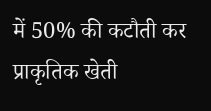में 50% की कटौती कर प्राकृतिक खेती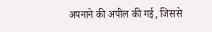अपनाने की अपील की गई, जिससे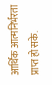आर्थिक आत्मनिर्भरता प्राप्त हो सके.